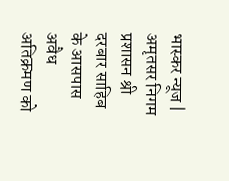भास्कर न्यूज | अमृतसर निगम प्रशासन श्री दरबार साहिब के आसपास अवैध अतिक्रमण को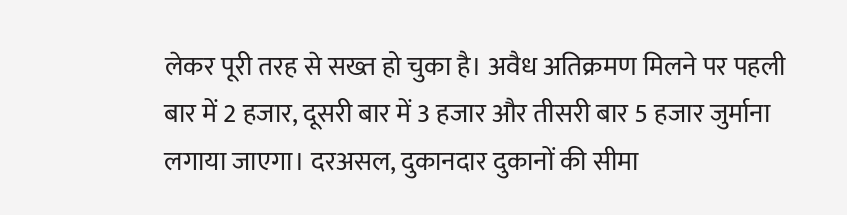लेकर पूरी तरह से सख्त हो चुका है। अवैध अतिक्रमण मिलने पर पहली बार में 2 हजार, दूसरी बार में 3 हजार और तीसरी बार 5 हजार जुर्माना लगाया जाएगा। दरअसल, दुकानदार दुकानों की सीमा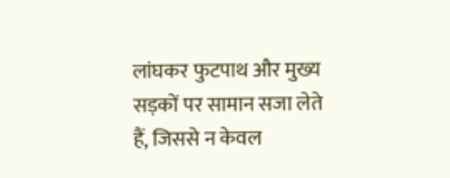लांघकर फुटपाथ और मुख्य सड़कों पर सामान सजा लेते हैं, जिससे न केवल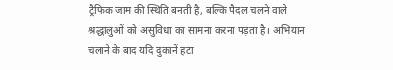ट्रैफिक जाम की स्थिति बनती है, बल्कि पैदल चलने वाले श्रद्धालुओं को असुविधा का सामना करना पड़ता है। अभियान चलाने के बाद यदि दुकानें हटा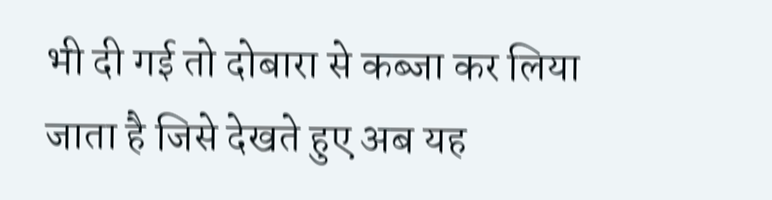भी दी गई तो दोबारा से कब्जा कर लिया जाता है जिसे देखते हुए अब यह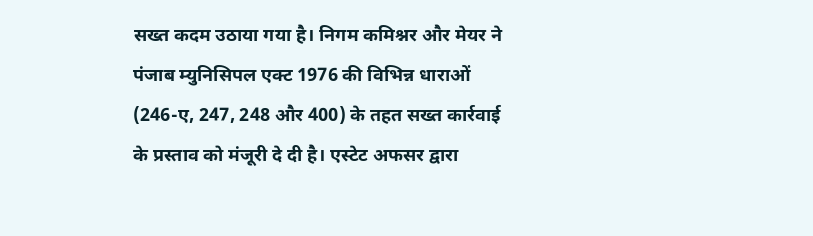सख्त कदम उठाया गया है। निगम कमिश्नर और मेयर ने पंजाब म्युनिसिपल एक्ट 1976 की विभिन्न धाराओं (246-ए, 247, 248 और 400) के तहत सख्त कार्रवाई के प्रस्ताव को मंजूरी दे दी है। एस्टेट अफसर द्वारा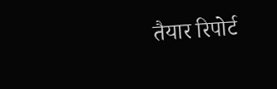तैयार रिपोर्ट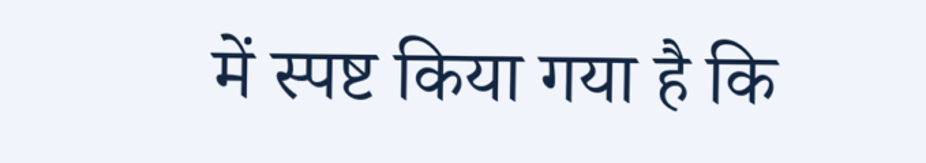में स्पष्ट किया गया है कि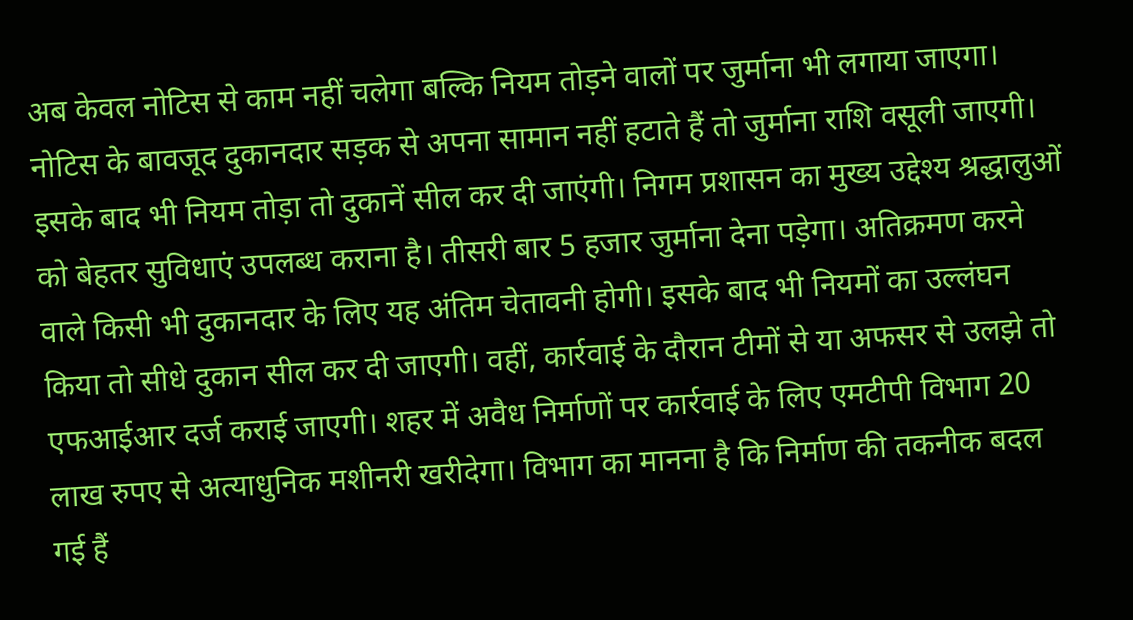अब केवल नोटिस से काम नहीं चलेगा बल्कि नियम तोड़ने वालों पर जुर्माना भी लगाया जाएगा। नोटिस के बावजूद दुकानदार सड़क से अपना सामान नहीं हटाते हैं तो जुर्माना राशि वसूली जाएगी। इसके बाद भी नियम तोड़ा तो दुकानें सील कर दी जाएंगी। निगम प्रशासन का मुख्य उद्देश्य श्रद्धालुओं को बेहतर सुविधाएं उपलब्ध कराना है। तीसरी बार 5 हजार जुर्माना देना पड़ेगा। अतिक्रमण करने वाले किसी भी दुकानदार के लिए यह अंतिम चेतावनी होगी। इसके बाद भी नियमों का उल्लंघन किया तो सीधे दुकान सील कर दी जाएगी। वहीं, कार्रवाई के दौरान टीमों से या अफसर से उलझे तो एफआईआर दर्ज कराई जाएगी। शहर में अवैध निर्माणों पर कार्रवाई के लिए एमटीपी विभाग 20 लाख रुपए से अत्याधुनिक मशीनरी खरीदेगा। विभाग का मानना है कि निर्माण की तकनीक बदल गई हैं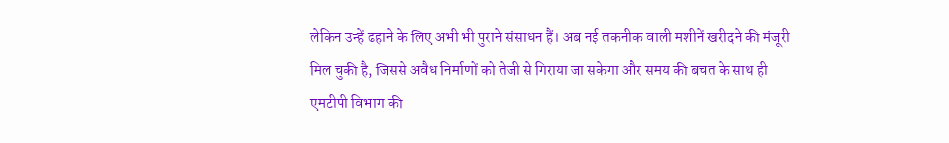लेकिन उन्हें ढहाने के लिए अभी भी पुराने संसाधन हैं। अब नई तकनीक वाली मशीनें खरीदने की मंजूरी मिल चुकी है, जिससे अवैध निर्माणों को तेजी से गिराया जा सकेगा और समय की बचत के साथ ही एमटीपी विभाग की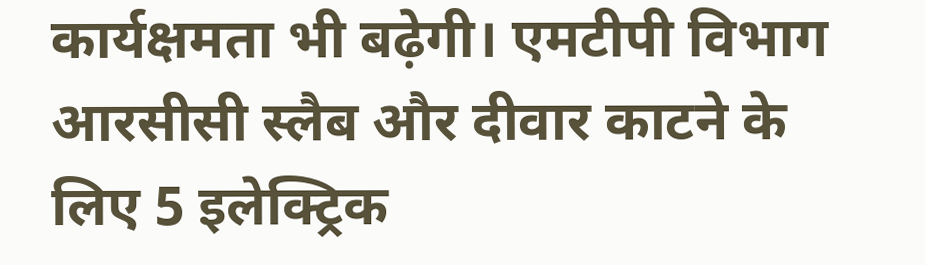कार्यक्षमता भी बढ़ेगी। एमटीपी विभाग आरसीसी स्लैब और दीवार काटने के लिए 5 इलेक्ट्रिक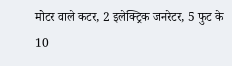मोटर वाले कटर, 2 इलेक्ट्रिक जनरेटर, 5 फुट के 10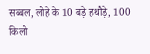सब्बल, लोहे के 10 बड़े हथौड़े, 100 किलो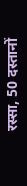रस्सा, 50 दस्तानों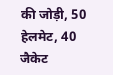की जोड़ी, 50 हेलमेट, 40 जैकेट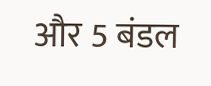और 5 बंडल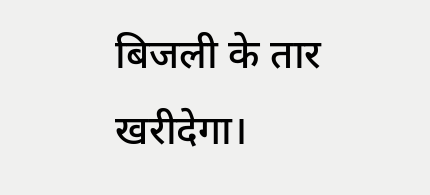बिजली के तार खरीदेगा।